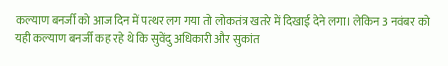कल्याण बनर्जी को आज दिन में पत्थर लग गया तो लोकतंत्र खतरे में दिखाई देने लगा। लेकिन 3 नवंबर को यही कल्याण बनर्जी कह रहे थे कि सुवेंदु अधिकारी और सुकांत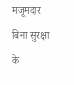मजूमदार बिना सुरक्षा के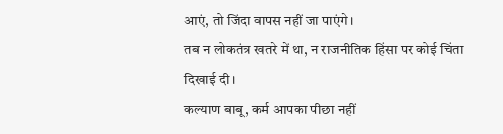आएं, तो जिंदा वापस नहीं जा पाएंगे।
तब न लोकतंत्र खतरे में था, न राजनीतिक हिंसा पर कोई चिंता दिखाई दी।
कल्याण बाबू, कर्म आपका पीछा नहीं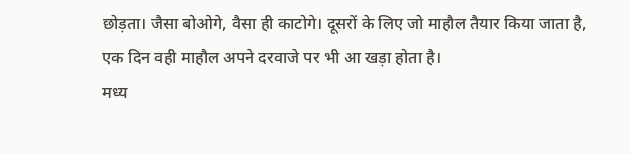छोड़ता। जैसा बोओगे, वैसा ही काटोगे। दूसरों के लिए जो माहौल तैयार किया जाता है, एक दिन वही माहौल अपने दरवाजे पर भी आ खड़ा होता है।
मध्य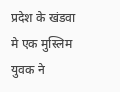प्रदेश के खंडवा मे एक मुस्लिम युवक ने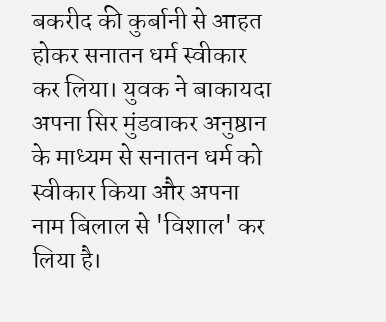बकरीद की कुर्बानी से आहत होकर सनातन धर्म स्वीकार कर लिया। युवक ने बाकायदा अपना सिर मुंडवाकर अनुष्ठान के माध्यम से सनातन धर्म को स्वीकार किया और अपना नाम बिलाल से 'विशाल' कर लिया है।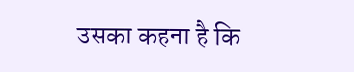उसका कहना है कि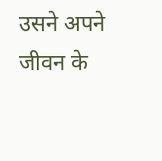उसने अपने जीवन के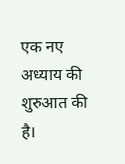एक नए अध्याय की शुरुआत की है।